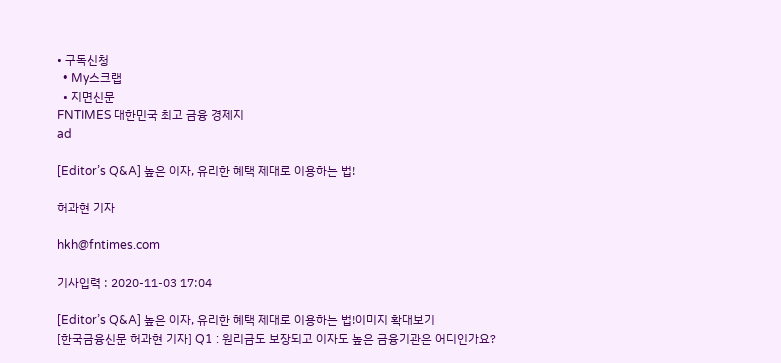• 구독신청
  • My스크랩
  • 지면신문
FNTIMES 대한민국 최고 금융 경제지
ad

[Editor’s Q&A] 높은 이자, 유리한 혜택 제대로 이용하는 법!

허과현 기자

hkh@fntimes.com

기사입력 : 2020-11-03 17:04

[Editor’s Q&A] 높은 이자, 유리한 혜택 제대로 이용하는 법!이미지 확대보기
[한국금융신문 허과현 기자] Q1 : 원리금도 보장되고 이자도 높은 금융기관은 어디인가요?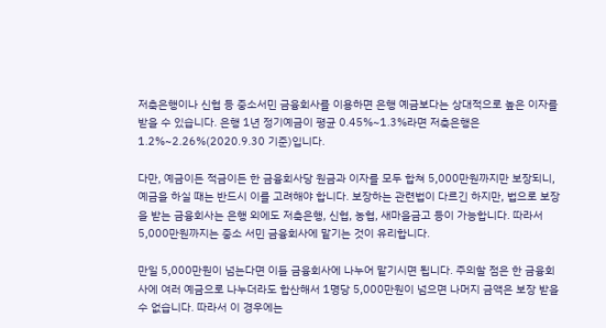저축은행이나 신협 등 중소서민 금융회사를 이용하면 은행 예금보다는 상대적으로 높은 이자를 받을 수 있습니다. 은행 1년 정기예금이 평균 0.45%~1.3%라면 저축은행은 1.2%~2.26%(2020.9.30 기준)입니다.

다만, 예금이든 적금이든 한 금융회사당 원금과 이자를 모두 합쳐 5,000만원까지만 보장되니, 예금을 하실 때는 반드시 이를 고려해야 합니다. 보장하는 관련법이 다르긴 하지만, 법으로 보장을 받는 금융회사는 은행 외에도 저축은행, 신협, 농협, 새마을금고 등이 가능합니다. 따라서 5,000만원까지는 중소 서민 금융회사에 맡기는 것이 유리합니다.

만일 5,000만원이 넘는다면 이들 금융회사에 나누어 맡기시면 됩니다. 주의할 점은 한 금융회사에 여러 예금으로 나누더라도 합산해서 1명당 5,000만원이 넘으면 나머지 금액은 보장 받을 수 없습니다. 따라서 이 경우에는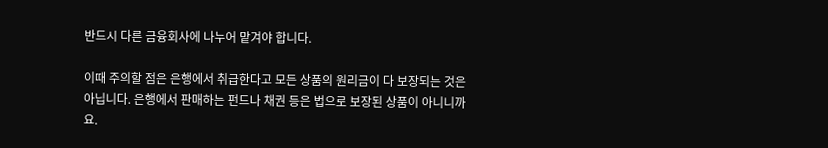반드시 다른 금융회사에 나누어 맡겨야 합니다.

이때 주의할 점은 은행에서 취급한다고 모든 상품의 원리금이 다 보장되는 것은 아닙니다. 은행에서 판매하는 펀드나 채권 등은 법으로 보장된 상품이 아니니까요.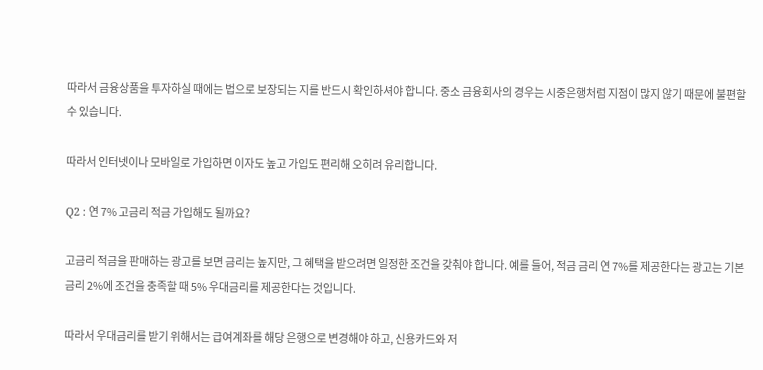따라서 금융상품을 투자하실 때에는 법으로 보장되는 지를 반드시 확인하셔야 합니다. 중소 금융회사의 경우는 시중은행처럼 지점이 많지 않기 때문에 불편할 수 있습니다.

따라서 인터넷이나 모바일로 가입하면 이자도 높고 가입도 편리해 오히려 유리합니다.

Q2 : 연 7% 고금리 적금 가입해도 될까요?

고금리 적금을 판매하는 광고를 보면 금리는 높지만, 그 혜택을 받으려면 일정한 조건을 갖춰야 합니다. 예를 들어, 적금 금리 연 7%를 제공한다는 광고는 기본 금리 2%에 조건을 충족할 때 5% 우대금리를 제공한다는 것입니다.

따라서 우대금리를 받기 위해서는 급여계좌를 해당 은행으로 변경해야 하고, 신용카드와 저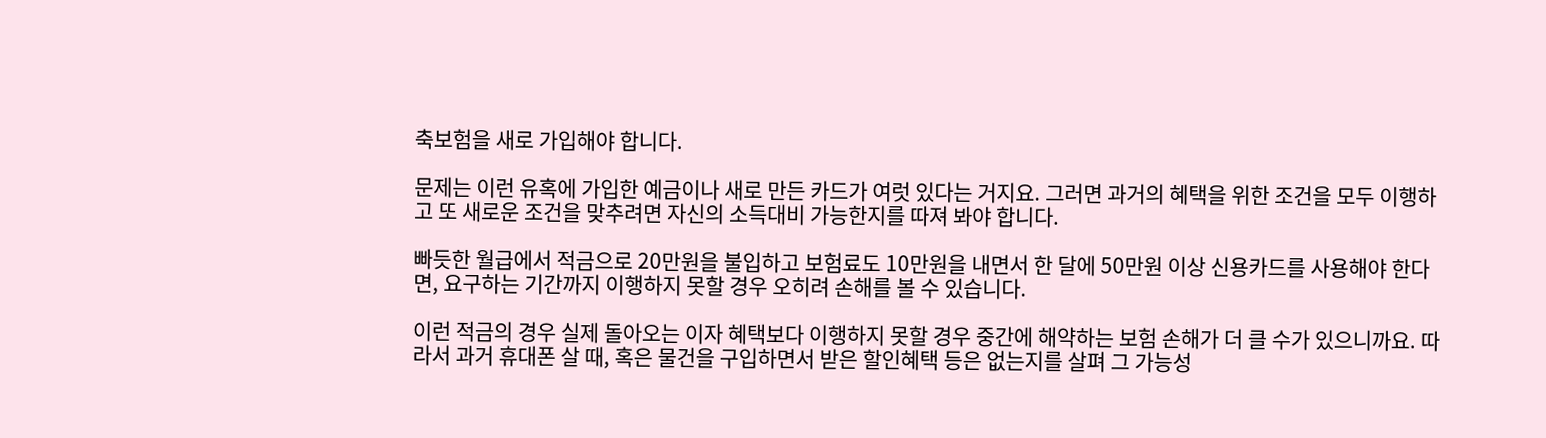축보험을 새로 가입해야 합니다.

문제는 이런 유혹에 가입한 예금이나 새로 만든 카드가 여럿 있다는 거지요. 그러면 과거의 혜택을 위한 조건을 모두 이행하고 또 새로운 조건을 맞추려면 자신의 소득대비 가능한지를 따져 봐야 합니다.

빠듯한 월급에서 적금으로 20만원을 불입하고 보험료도 10만원을 내면서 한 달에 50만원 이상 신용카드를 사용해야 한다면, 요구하는 기간까지 이행하지 못할 경우 오히려 손해를 볼 수 있습니다.

이런 적금의 경우 실제 돌아오는 이자 혜택보다 이행하지 못할 경우 중간에 해약하는 보험 손해가 더 클 수가 있으니까요. 따라서 과거 휴대폰 살 때, 혹은 물건을 구입하면서 받은 할인혜택 등은 없는지를 살펴 그 가능성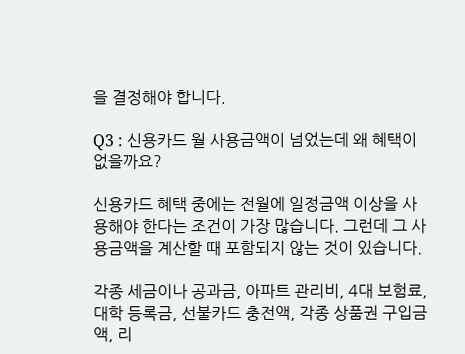을 결정해야 합니다.

Q3 : 신용카드 월 사용금액이 넘었는데 왜 혜택이 없을까요?

신용카드 혜택 중에는 전월에 일정금액 이상을 사용해야 한다는 조건이 가장 많습니다. 그런데 그 사용금액을 계산할 때 포함되지 않는 것이 있습니다.

각종 세금이나 공과금, 아파트 관리비, 4대 보험료, 대학 등록금, 선불카드 충전액, 각종 상품권 구입금액, 리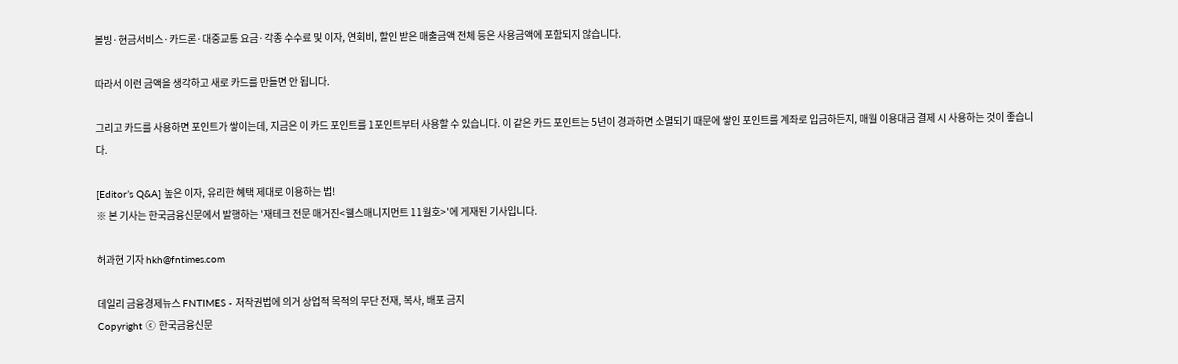볼빙·현금서비스·카드론·대중교통 요금·각종 수수료 및 이자, 연회비, 할인 받은 매출금액 전체 등은 사용금액에 포함되지 않습니다.

따라서 이런 금액을 생각하고 새로 카드를 만들면 안 됩니다.

그리고 카드를 사용하면 포인트가 쌓이는데, 지금은 이 카드 포인트를 1포인트부터 사용할 수 있습니다. 이 같은 카드 포인트는 5년이 경과하면 소멸되기 때문에 쌓인 포인트를 계좌로 입금하든지, 매월 이용대금 결제 시 사용하는 것이 좋습니다.

[Editor’s Q&A] 높은 이자, 유리한 혜택 제대로 이용하는 법!
※ 본 기사는 한국금융신문에서 발행하는 '재테크 전문 매거진<웰스매니지먼트 11월호>'에 게재된 기사입니다.

허과현 기자 hkh@fntimes.com

데일리 금융경제뉴스 FNTIMES - 저작권법에 의거 상업적 목적의 무단 전재, 복사, 배포 금지
Copyright ⓒ 한국금융신문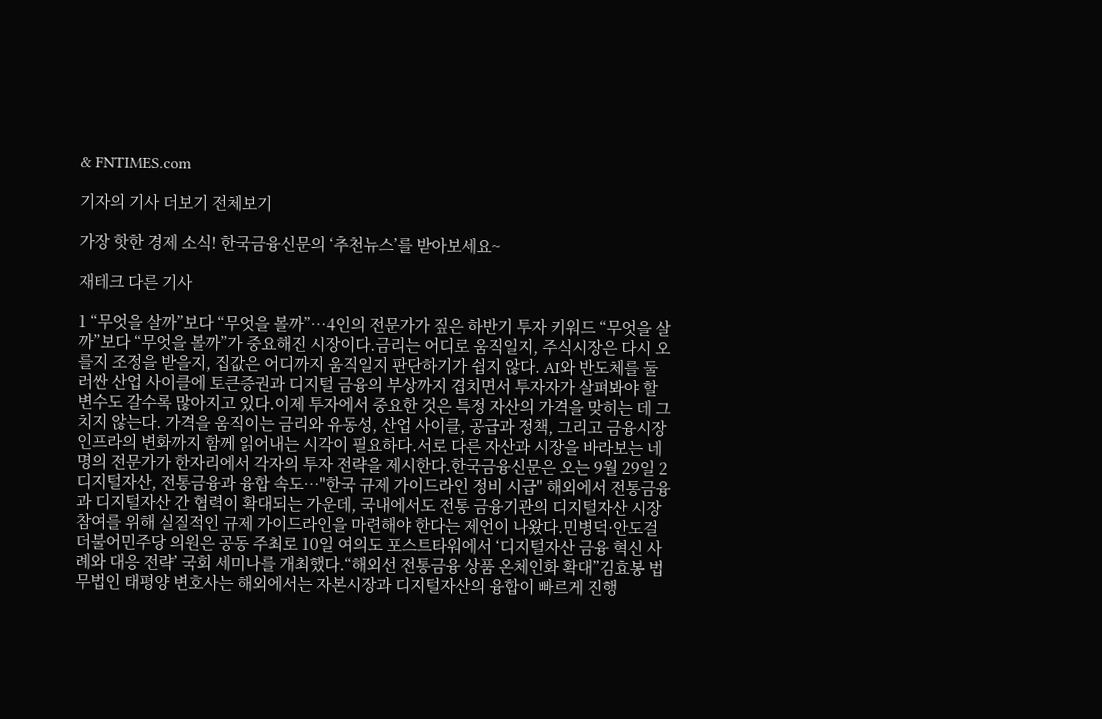& FNTIMES.com

기자의 기사 더보기 전체보기

가장 핫한 경제 소식! 한국금융신문의 ‘추천뉴스’를 받아보세요~

재테크 다른 기사

1 “무엇을 살까”보다 “무엇을 볼까”…4인의 전문가가 짚은 하반기 투자 키워드 “무엇을 살까”보다 “무엇을 볼까”가 중요해진 시장이다.금리는 어디로 움직일지, 주식시장은 다시 오를지 조정을 받을지, 집값은 어디까지 움직일지 판단하기가 쉽지 않다. AI와 반도체를 둘러싼 산업 사이클에 토큰증권과 디지털 금융의 부상까지 겹치면서 투자자가 살펴봐야 할 변수도 갈수록 많아지고 있다.이제 투자에서 중요한 것은 특정 자산의 가격을 맞히는 데 그치지 않는다. 가격을 움직이는 금리와 유동성, 산업 사이클, 공급과 정책, 그리고 금융시장 인프라의 변화까지 함께 읽어내는 시각이 필요하다.서로 다른 자산과 시장을 바라보는 네 명의 전문가가 한자리에서 각자의 투자 전략을 제시한다.한국금융신문은 오는 9월 29일 2 디지털자산, 전통금융과 융합 속도…"한국 규제 가이드라인 정비 시급" 해외에서 전통금융과 디지털자산 간 협력이 확대되는 가운데, 국내에서도 전통 금융기관의 디지털자산 시장 참여를 위해 실질적인 규제 가이드라인을 마련해야 한다는 제언이 나왔다.민병덕·안도걸 더불어민주당 의원은 공동 주최로 10일 여의도 포스트타워에서 ‘디지털자산 금융 혁신 사례와 대응 전략’ 국회 세미나를 개최했다.“해외선 전통금융 상품 온체인화 확대”김효봉 법무법인 태평양 변호사는 해외에서는 자본시장과 디지털자산의 융합이 빠르게 진행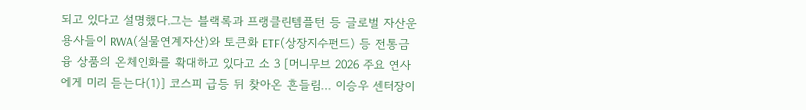되고 있다고 설명했다.그는 블랙록과 프랭클린템플턴 등 글로벌 자산운용사들이 RWA(실물연계자산)와 토큰화 ETF(상장지수펀드) 등 전통금융 상품의 온체인화를 확대하고 있다고 소 3 [머니무브 2026 주요 연사에게 미리 듣는다(1)] 코스피 급등 뒤 찾아온 흔들림… 이승우 센터장이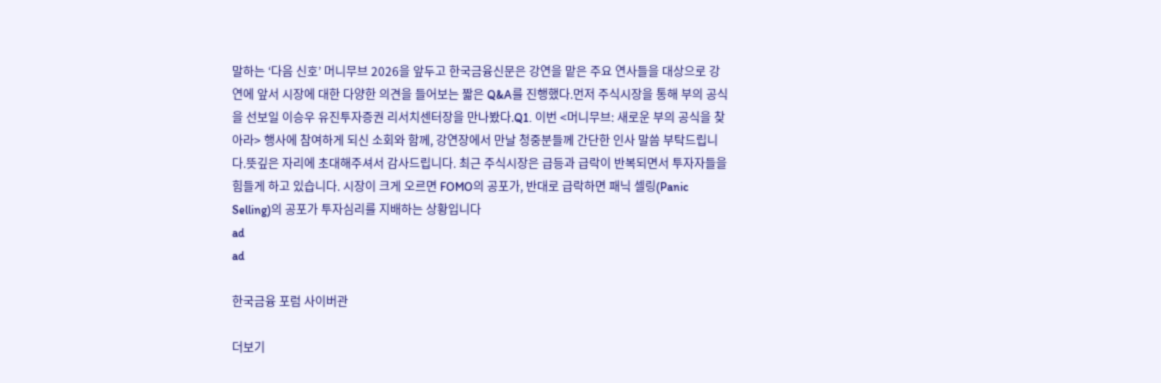말하는 ‘다음 신호’ 머니무브 2026을 앞두고 한국금융신문은 강연을 맡은 주요 연사들을 대상으로 강연에 앞서 시장에 대한 다양한 의견을 들어보는 짧은 Q&A를 진행했다.먼저 주식시장을 통해 부의 공식을 선보일 이승우 유진투자증권 리서치센터장을 만나봤다.Q1. 이번 <머니무브: 새로운 부의 공식을 찾아라> 행사에 참여하게 되신 소회와 함께, 강연장에서 만날 청중분들께 간단한 인사 말씀 부탁드립니다.뜻깊은 자리에 초대해주셔서 감사드립니다. 최근 주식시장은 급등과 급락이 반복되면서 투자자들을 힘들게 하고 있습니다. 시장이 크게 오르면 FOMO의 공포가, 반대로 급락하면 패닉 셀링(Panic Selling)의 공포가 투자심리를 지배하는 상황입니다
ad
ad

한국금융 포럼 사이버관

더보기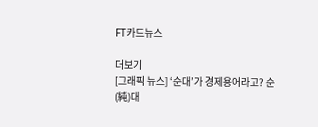FT카드뉴스

더보기
[그래픽 뉴스] ‘순대’가 경제용어라고? 순(純)대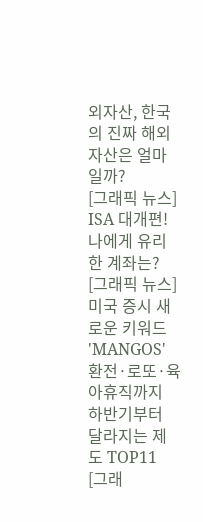외자산, 한국의 진짜 해외자산은 얼마일까?
[그래픽 뉴스] ISA 대개편! 나에게 유리한 계좌는?
[그래픽 뉴스] 미국 증시 새로운 키워드 'MANGOS'
환전·로또·육아휴직까지 하반기부터 달라지는 제도 TOP11
[그래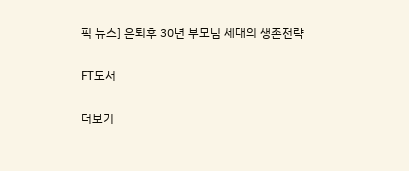픽 뉴스] 은퇴후 30년 부모님 세대의 생존전략

FT도서

더보기